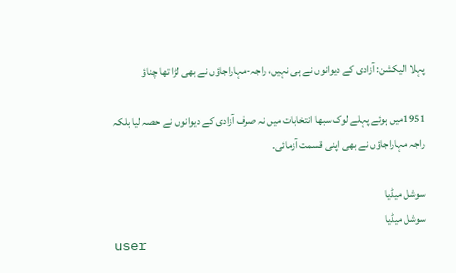پہلا الیکشن: آزادی کے دیوانوں نے ہی نہیں، راجہ-مہاراجاؤں نے بھی لڑا تھا چناؤ

1951میں ہوئے پہلے لوک سبھا انتخابات میں نہ صرف آزادی کے دیوانوں نے حصہ لیا بلکہ راجہ مہاراجاؤں نے بھی اپنی قسمت آزمائی۔

سوشل میڈیا
سوشل میڈیا
user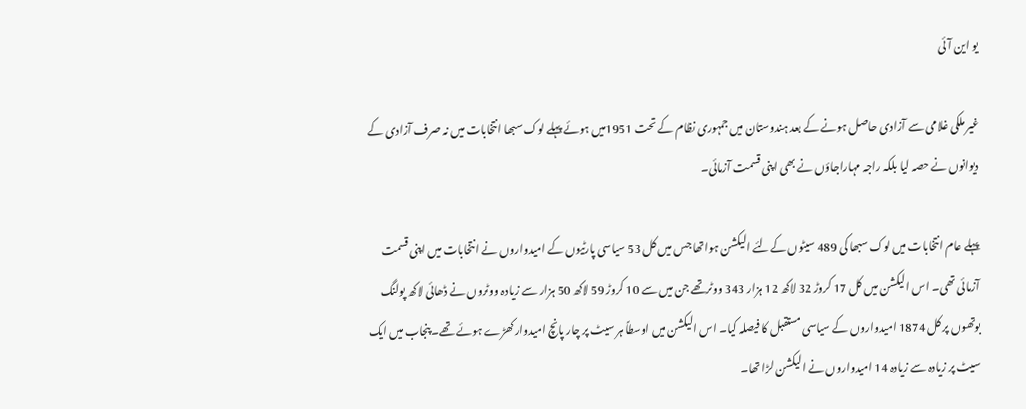یو این آئی

غیر ملکی غلامی سے آزادی حاصل ہونے کے بعد ہندوستان میں جمہوری نظام کے تحت 1951میں ہوئے پہلے لوک سبھا انتخابات میں نہ صرف آزادی کے دیوانوں نے حصہ لیا بلکہ راجہ مہاراجاؤں نے بھی اپنی قسمت آزمائی۔

پہلے عام انتخابات میں لوک سبھا کی 489 سیٹوں کےلئے الیکشن ہواتھا جس میں کل 53 سیاسی پارٹیوں کے امیدواروں نے انتخابات میں اپنی قسمت آزمائی تھی۔ اس الیکشن میں کل 17 کروڑ 32 لاکھ 12 ہزار 343 ووٹرتھے جن میں سے 10 کروڑ 59 لاکھ 50 ہزار سے زیادہ ووٹروں نے ڈھائی لاکھ پولنگ بوتھوں پر کل 1874 امیدواروں کے سیاسی مستقبل کا فیصلہ کیا۔ اس الیکشن میں اوسطاً ہر سیٹ پر چار پانچ امیدوارکھڑے ہوئے تھے۔ پنجاب میں ایک سیٹ پر زیادہ سے زیادہ 14 امیدواروں نے الیکشن لڑا تھا۔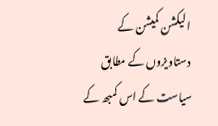الیکشن کمیشن کے دستاویزوں کے مطابق سیاست کے اس کمبھ کے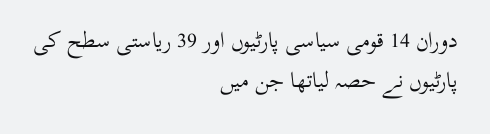دوران 14 قومی سیاسی پارٹیوں اور 39 ریاستی سطح کی پارٹیوں نے حصہ لیاتھا جن میں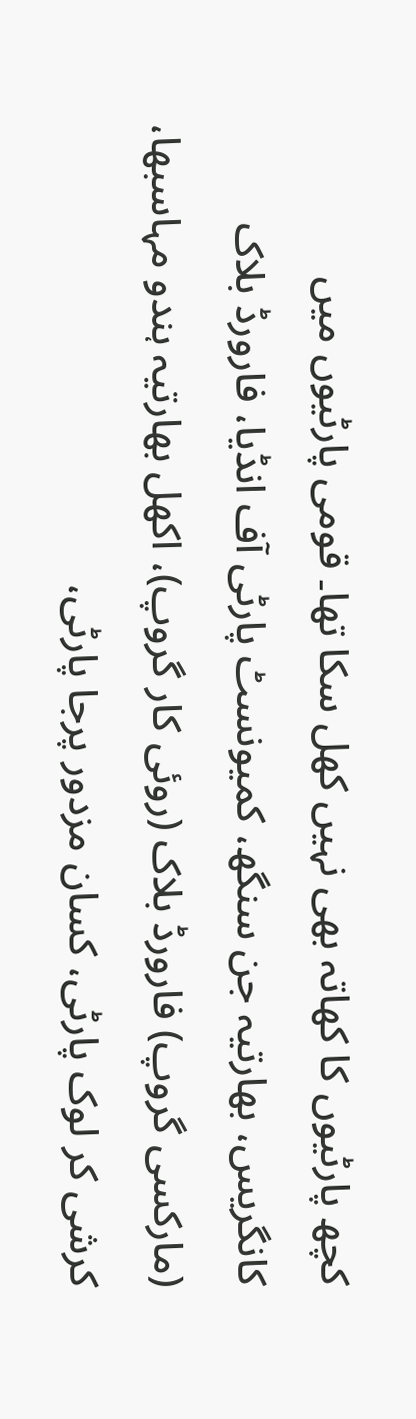کچھ پارٹیوں کا کھاتہ بھی نہیں کھل سکا تھا۔ قومی پارٹیوں میں کانگریس، بھارتیہ جن سنگھ، کمیونسٹ پارٹی آف انڈیا، فارورڈ بلاک (مارکسی گروپ) فارورڈ بلاک (روئی کار گروپ)، اکھل بھارتیہ ہندو مہاسبھا، کرشی کر لوک پارٹی، کسان مزدور پرجا پارٹی،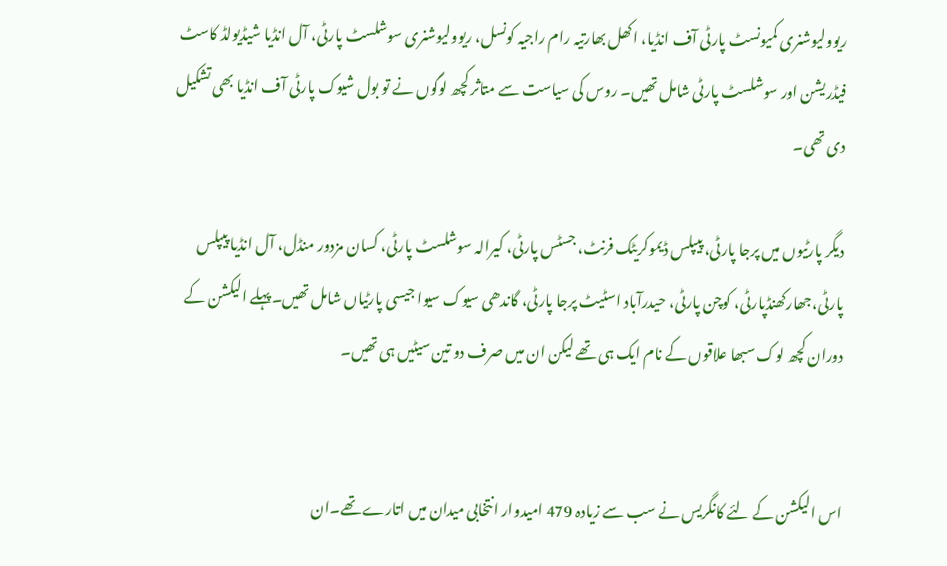ریوولیوشنری کمیونسٹ پارٹی آف انڈیا، اکھل بھارتیہ رام راجیہ کونسل، ریوولیوشنری سوشلسٹ پارٹی، آل انڈیا شیڈیولڈ کاسٹ فیڈریشن اور سوشلسٹ پارٹی شامل تھیں۔ روس کی سیاست سے متاثر کچھ لوگوں نے تو بول شیوک پارٹی آف انڈیا بھی تشکیل دی تھی۔

دیگر پارٹیوں میں پرجا پارٹی، پیپلس ڈیموکریٹک فرنٹ، جسٹس پارٹی، کیرالہ سوشلسٹ پارٹی، کسان مزدور منڈل، آل انڈیا پیپلس پارٹی،جھارکھنڈپارٹی، کوچن پارٹی، حیدرآباد اسٹیٹ پرجا پارٹی، گاندھی سیوک سیوا جیسی پارٹیاں شامل تھیں۔پہلے الیکشن کے دوران کچھ لوک سبھا علاقوں کے نام ایک ہی تھے لیکن ان میں صرف دو تین سیٹیں ہی تھیں۔


اس الیکشن کے لئے کانگریس نے سب سے زیادہ 479 امیدوار انتخابی میدان میں اتارے تھے۔ان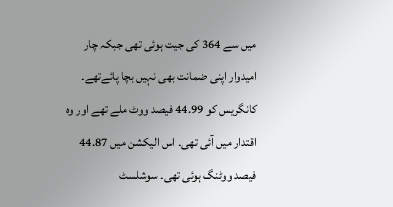میں سے 364 کی جیت ہوئی تھی جبکہ چار امیدوار اپنی ضمانت بھی نہیں بچا پائےتھے۔ کانگریس کو 44.99 فیصد ووٹ ملے تھے اور وہ اقتدار میں آئی تھی۔ اس الیکشن میں 44.87 فیصد ووٹنگ ہوئی تھی۔ سوشلسٹ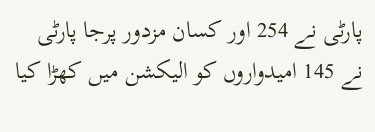پارٹی نے 254 اور کسان مزدور پرجا پارٹی نے 145 امیدواروں کو الیکشن میں کھڑا کیا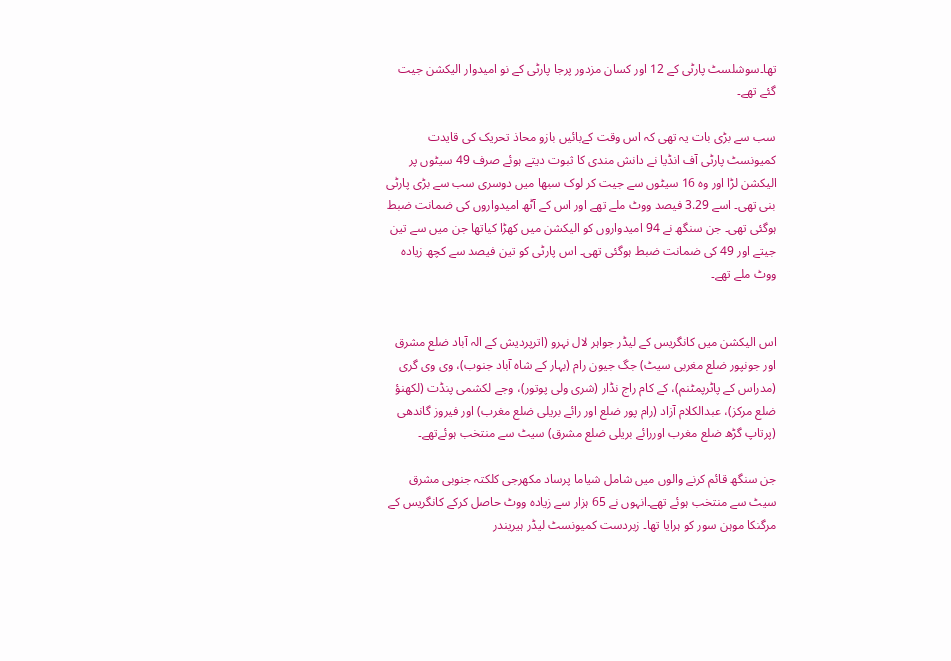تھا۔سوشلسٹ پارٹی کے 12 اور کسان مزدور پرجا پارٹی کے نو امیدوار الیکشن جیت گئے تھے۔

سب سے بڑی بات یہ تھی کہ اس وقت کےبائیں بازو محاذ تحریک کی قایدت کمیونسٹ پارٹی آف انڈیا نے دانش مندی کا ثبوت دیتے ہوئے صرف 49 سیٹوں پر الیکشن لڑا اور وہ 16 سیٹوں سے جیت کر لوک سبھا میں دوسری سب سے بڑی پارٹی بنی تھی۔ اسے 3.29 فیصد ووٹ ملے تھے اور اس کے آٹھ امیدواروں کی ضمانت ضبط ہوگئی تھی۔ جن سنگھ نے 94 امیدواروں کو الیکشن میں کھڑا کیاتھا جن میں سے تین جیتے اور 49 کی ضمانت ضبط ہوگئی تھی۔ اس پارٹی کو تین فیصد سے کچھ زیادہ ووٹ ملے تھے۔


اس الیکشن میں کانگریس کے لیڈر جواہر لال نہرو (اترپردیش کے الہ آباد ضلع مشرق اور جونپور ضلع مغربی سیٹ) جگ جیون رام (بہار کے شاہ آباد جنوب)، وی وی گری (مدراس کے پاٹرپمٹنم)، کے کام راج نڈار (شری ولی پوتور)، وجے لکشمی پنڈت (لکھنؤ ضلع مرکز)، عبدالکلام آزاد (رام پور ضلع اور رائے بریلی ضلع مغرب) اور فیروز گاندھی (پرتاپ گڑھ ضلع مغرب اوررائے بریلی ضلع مشرق) سیٹ سے منتخب ہوئےتھے۔

جن سنگھ قائم کرنے والوں میں شامل شیاما پرساد مکھرجی کلکتہ جنوبی مشرق سیٹ سے منتخب ہوئے تھے۔انہوں نے 65 ہزار سے زیادہ ووٹ حاصل کرکے کانگریس کے مرگنکا موہن سور کو ہرایا تھا۔ زبردست کمیونسٹ لیڈر ہیریندر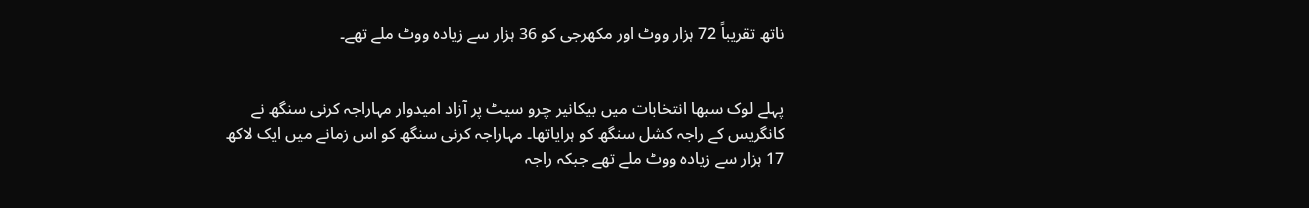ناتھ تقریباً 72 ہزار ووٹ اور مکھرجی کو 36 ہزار سے زیادہ ووٹ ملے تھے۔


پہلے لوک سبھا انتخابات میں بیکانیر چرو سیٹ پر آزاد امیدوار مہاراجہ کرنی سنگھ نے کانگریس کے راجہ کشل سنگھ کو ہرایاتھا۔ مہاراجہ کرنی سنگھ کو اس زمانے میں ایک لاکھ 17 ہزار سے زیادہ ووٹ ملے تھے جبکہ راجہ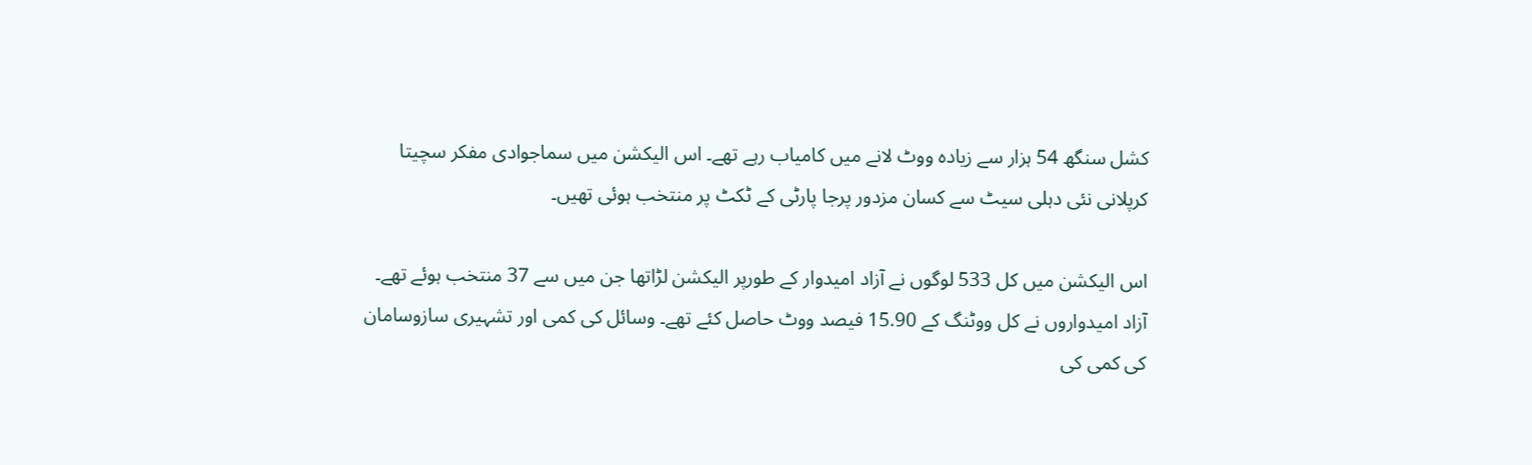کشل سنگھ 54 ہزار سے زیادہ ووٹ لانے میں کامیاب رہے تھے۔ اس الیکشن میں سماجوادی مفکر سچیتا کرپلانی نئی دہلی سیٹ سے کسان مزدور پرجا پارٹی کے ٹکٹ پر منتخب ہوئی تھیں۔

اس الیکشن میں کل 533 لوگوں نے آزاد امیدوار کے طورپر الیکشن لڑاتھا جن میں سے 37 منتخب ہوئے تھے۔ آزاد امیدواروں نے کل ووٹنگ کے 15.90 فیصد ووٹ حاصل کئے تھے۔ وسائل کی کمی اور تشہیری سازوسامان کی کمی کی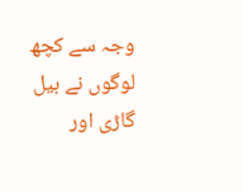وجہ سے کچھ لوگوں نے بیل گاڑی اور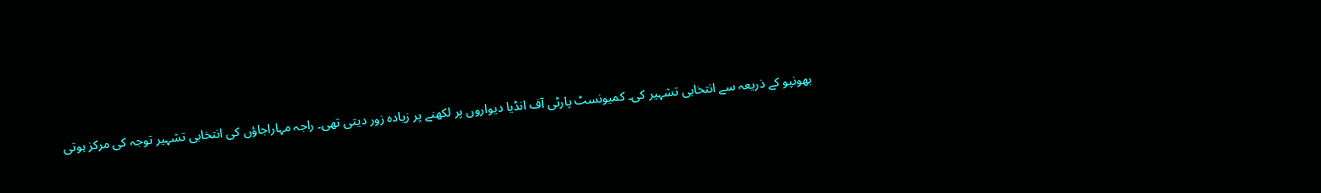بھونپو کے ذریعہ سے انتخابی تشہیر کی۔ کمیونسٹ پارٹی آف انڈیا دیواروں پر لکھنے پر زیادہ زور دیتی تھی۔ راجہ مہاراجاؤں کی انتخابی تشہیر توجہ کی مرکز ہوتی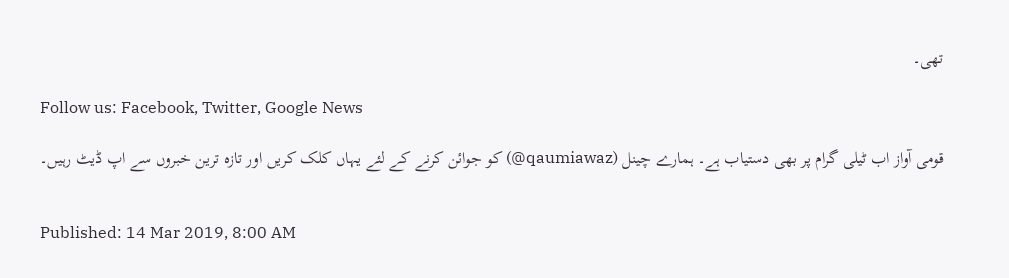تھی۔

Follow us: Facebook, Twitter, Google News

قومی آواز اب ٹیلی گرام پر بھی دستیاب ہے۔ ہمارے چینل (qaumiawaz@) کو جوائن کرنے کے لئے یہاں کلک کریں اور تازہ ترین خبروں سے اپ ڈیٹ رہیں۔


Published: 14 Mar 2019, 8:00 AM